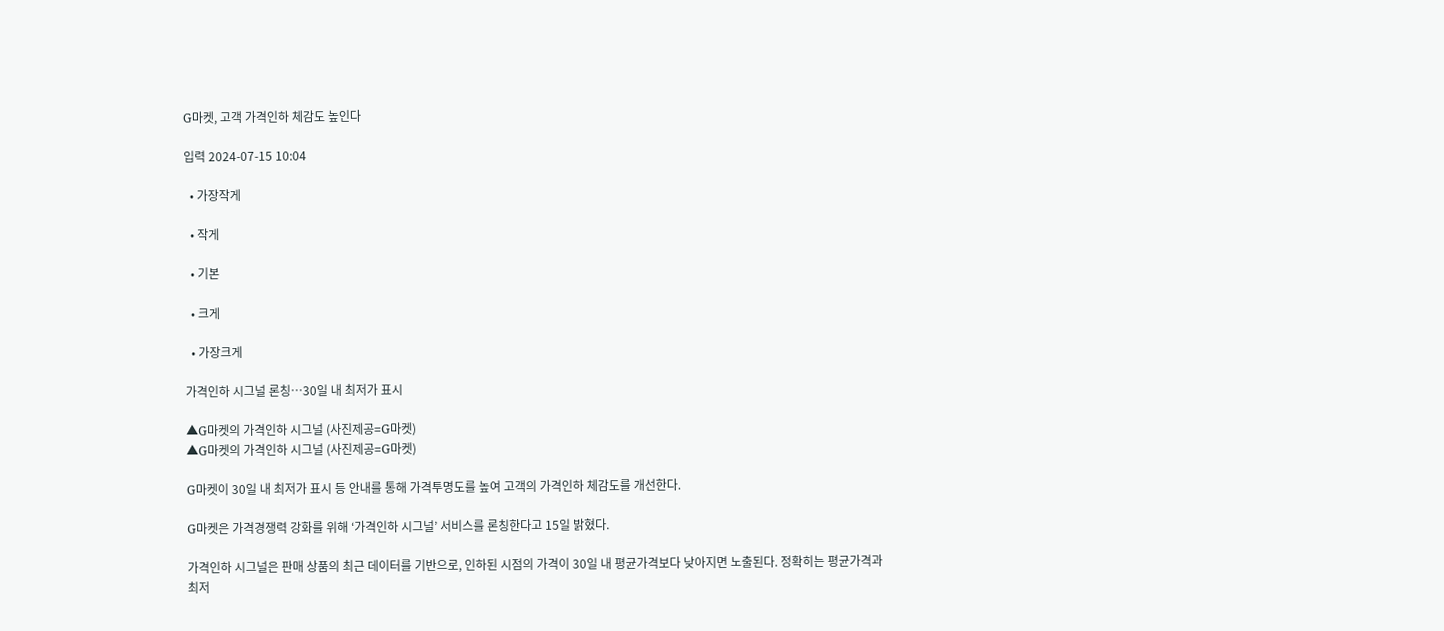G마켓, 고객 가격인하 체감도 높인다

입력 2024-07-15 10:04

  • 가장작게

  • 작게

  • 기본

  • 크게

  • 가장크게

가격인하 시그널 론칭…30일 내 최저가 표시

▲G마켓의 가격인하 시그널 (사진제공=G마켓)
▲G마켓의 가격인하 시그널 (사진제공=G마켓)

G마켓이 30일 내 최저가 표시 등 안내를 통해 가격투명도를 높여 고객의 가격인하 체감도를 개선한다.

G마켓은 가격경쟁력 강화를 위해 ‘가격인하 시그널’ 서비스를 론칭한다고 15일 밝혔다.

가격인하 시그널은 판매 상품의 최근 데이터를 기반으로, 인하된 시점의 가격이 30일 내 평균가격보다 낮아지면 노출된다. 정확히는 평균가격과 최저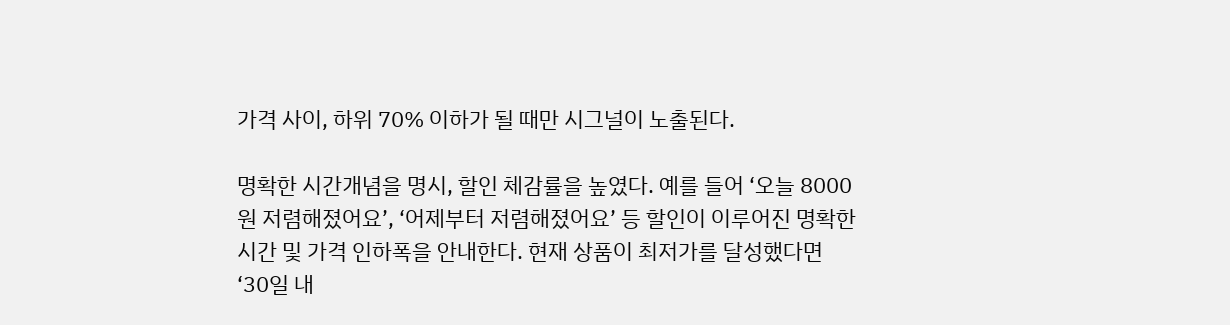가격 사이, 하위 70% 이하가 될 때만 시그널이 노출된다.

명확한 시간개념을 명시, 할인 체감률을 높였다. 예를 들어 ‘오늘 8000원 저렴해졌어요’, ‘어제부터 저렴해졌어요’ 등 할인이 이루어진 명확한 시간 및 가격 인하폭을 안내한다. 현재 상품이 최저가를 달성했다면 ‘30일 내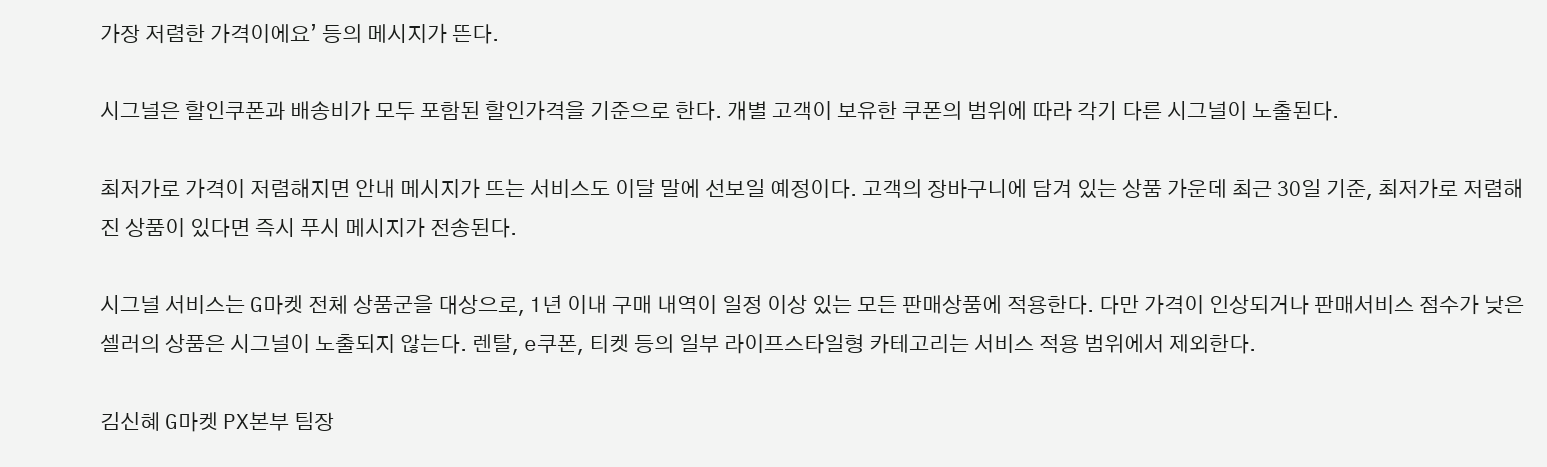가장 저렴한 가격이에요’ 등의 메시지가 뜬다.

시그널은 할인쿠폰과 배송비가 모두 포함된 할인가격을 기준으로 한다. 개별 고객이 보유한 쿠폰의 범위에 따라 각기 다른 시그널이 노출된다.

최저가로 가격이 저렴해지면 안내 메시지가 뜨는 서비스도 이달 말에 선보일 예정이다. 고객의 장바구니에 담겨 있는 상품 가운데 최근 30일 기준, 최저가로 저렴해진 상품이 있다면 즉시 푸시 메시지가 전송된다.

시그널 서비스는 G마켓 전체 상품군을 대상으로, 1년 이내 구매 내역이 일정 이상 있는 모든 판매상품에 적용한다. 다만 가격이 인상되거나 판매서비스 점수가 낮은 셀러의 상품은 시그널이 노출되지 않는다. 렌탈, e쿠폰, 티켓 등의 일부 라이프스타일형 카테고리는 서비스 적용 범위에서 제외한다.

김신혜 G마켓 PX본부 팀장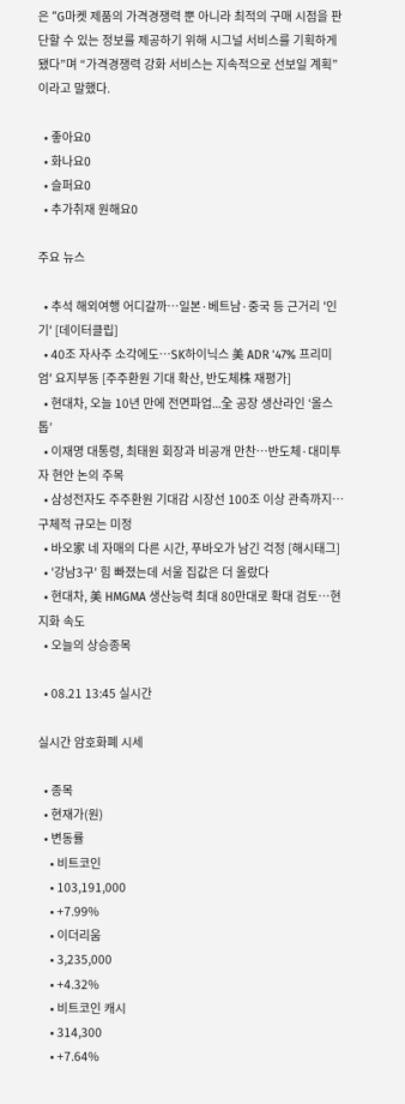은 “G마켓 제품의 가격경쟁력 뿐 아니라 최적의 구매 시점을 판단할 수 있는 정보를 제공하기 위해 시그널 서비스를 기획하게 됐다”며 “가격경쟁력 강화 서비스는 지속적으로 선보일 계획”이라고 말했다.

  • 좋아요0
  • 화나요0
  • 슬퍼요0
  • 추가취재 원해요0

주요 뉴스

  • 추석 해외여행 어디갈까…일본·베트남·중국 등 근거리 '인기' [데이터클립]
  • 40조 자사주 소각에도…SK하이닉스 美 ADR '47% 프리미엄' 요지부동 [주주환원 기대 확산, 반도체株 재평가]
  • 현대차, 오늘 10년 만에 전면파업...全 공장 생산라인 ‘올스톱’
  • 이재명 대통령, 최태원 회장과 비공개 만찬…반도체·대미투자 현안 논의 주목
  • 삼성전자도 주주환원 기대감 시장선 100조 이상 관측까지…구체적 규모는 미정
  • 바오家 네 자매의 다른 시간, 푸바오가 남긴 걱정 [해시태그]
  • '강남3구' 힘 빠졌는데 서울 집값은 더 올랐다
  • 현대차, 美 HMGMA 생산능력 최대 80만대로 확대 검토…현지화 속도
  • 오늘의 상승종목

  • 08.21 13:45 실시간

실시간 암호화폐 시세

  • 종목
  • 현재가(원)
  • 변동률
    • 비트코인
    • 103,191,000
    • +7.99%
    • 이더리움
    • 3,235,000
    • +4.32%
    • 비트코인 캐시
    • 314,300
    • +7.64%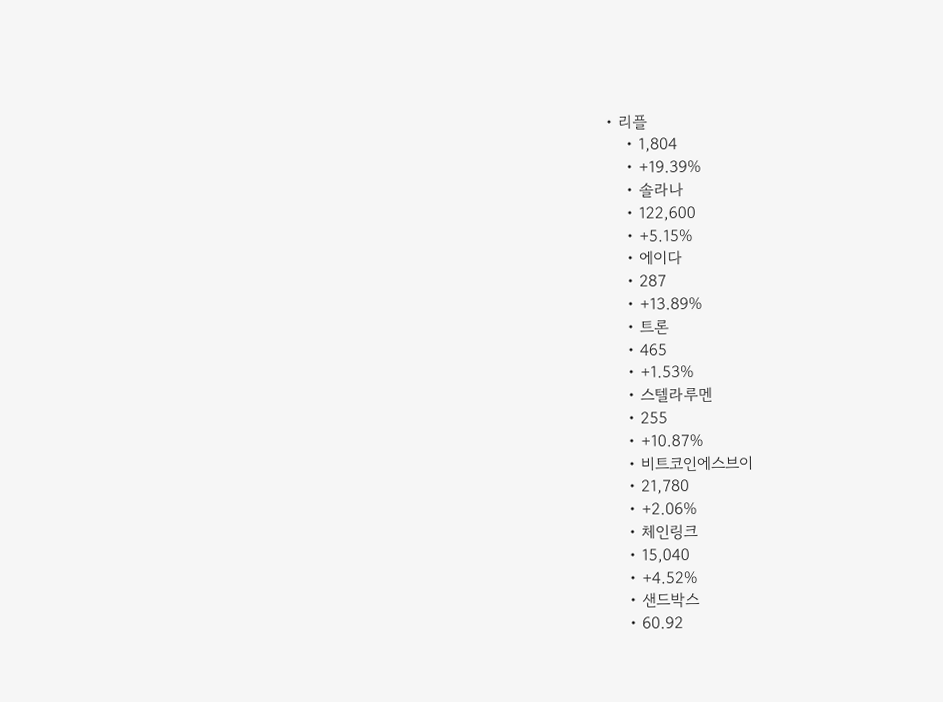• 리플
    • 1,804
    • +19.39%
    • 솔라나
    • 122,600
    • +5.15%
    • 에이다
    • 287
    • +13.89%
    • 트론
    • 465
    • +1.53%
    • 스텔라루멘
    • 255
    • +10.87%
    • 비트코인에스브이
    • 21,780
    • +2.06%
    • 체인링크
    • 15,040
    • +4.52%
    • 샌드박스
    • 60.92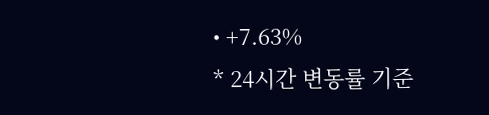• +7.63%
* 24시간 변동률 기준